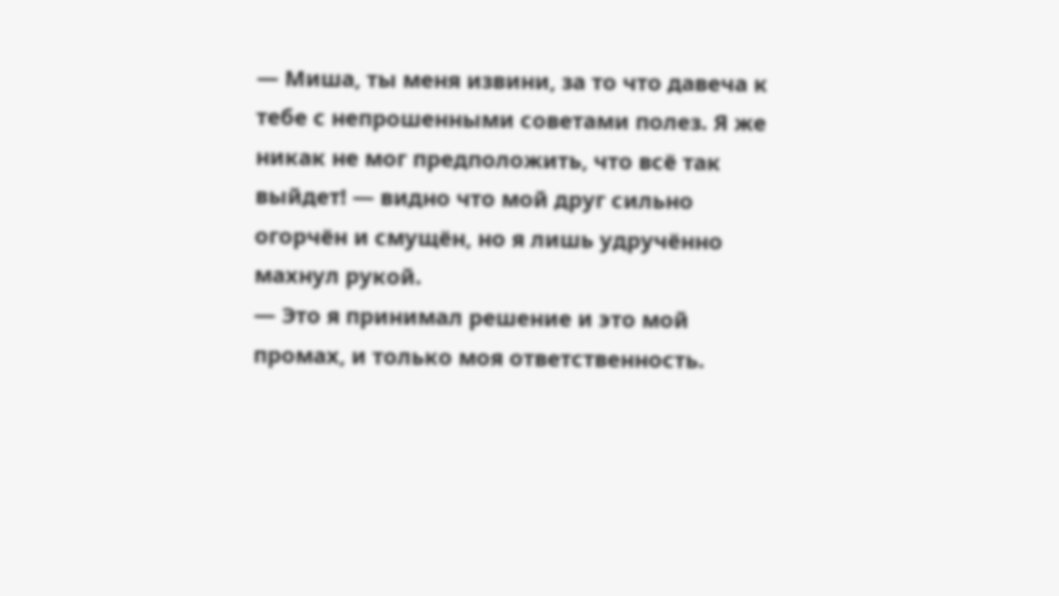— Миша, ты меня извини, за то что давеча к тебе с непрошенными советами полез. Я же никак не мог предположить, что всё так выйдет! — видно что мой друг сильно огорчён и смущён, но я лишь удручённо махнул рукой.
— Это я принимал решение и это мой промах, и только моя ответственность.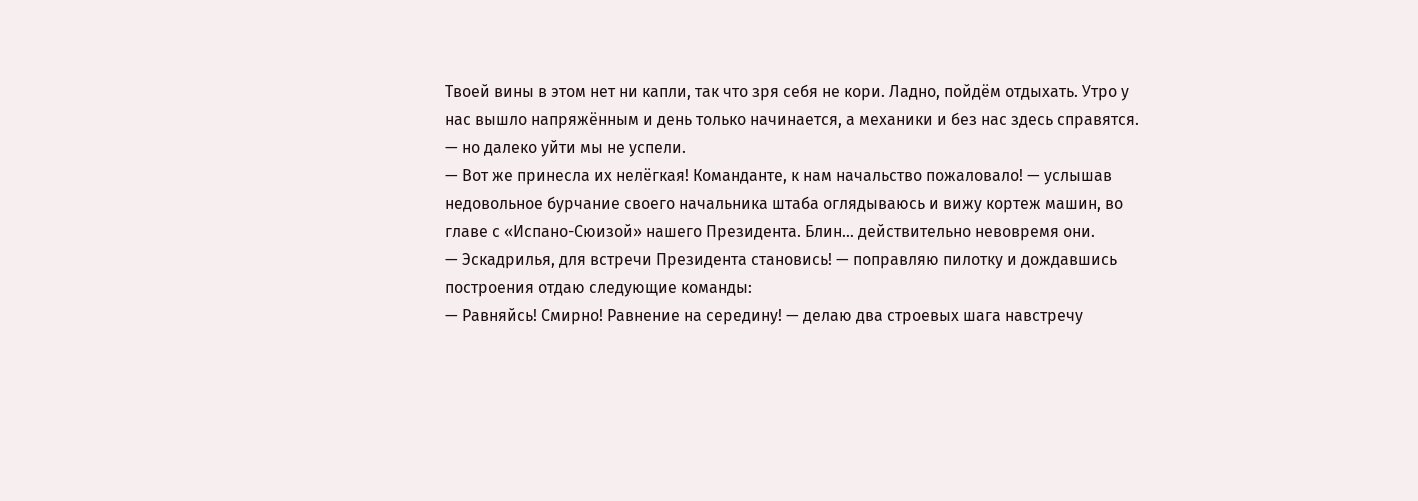Твоей вины в этом нет ни капли, так что зря себя не кори. Ладно, пойдём отдыхать. Утро у нас вышло напряжённым и день только начинается, а механики и без нас здесь справятся. — но далеко уйти мы не успели.
— Вот же принесла их нелёгкая! Команданте, к нам начальство пожаловало! — услышав недовольное бурчание своего начальника штаба оглядываюсь и вижу кортеж машин, во главе с «Испано-Сюизой» нашего Президента. Блин… действительно невовремя они.
— Эскадрилья, для встречи Президента становись! — поправляю пилотку и дождавшись построения отдаю следующие команды:
— Равняйсь! Смирно! Равнение на середину! — делаю два строевых шага навстречу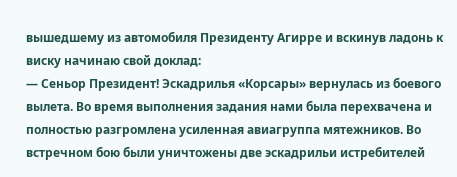вышедшему из автомобиля Президенту Агирре и вскинув ладонь к виску начинаю свой доклад:
— Сеньор Президент! Эскадрилья «Корсары» вернулась из боевого вылета. Во время выполнения задания нами была перехвачена и полностью разгромлена усиленная авиагруппа мятежников. Во встречном бою были уничтожены две эскадрильи истребителей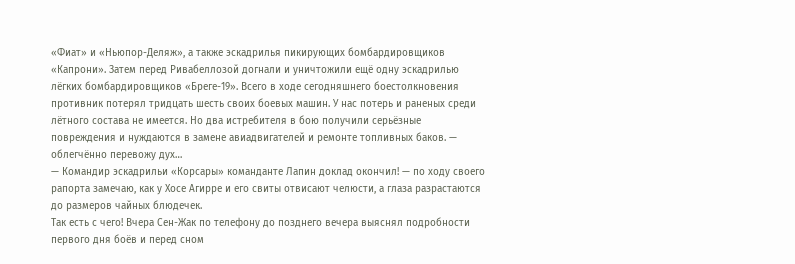«Фиат» и «Ньюпор-Деляж», а также эскадрилья пикирующих бомбардировщиков «Капрони». Затем перед Ривабеллозой догнали и уничтожили ещё одну эскадрилью лёгких бомбардировщиков «Бреге-19». Всего в ходе сегодняшнего боестолкновения противник потерял тридцать шесть своих боевых машин. У нас потерь и раненых среди лётного состава не имеется. Но два истребителя в бою получили серьёзные повреждения и нуждаются в замене авиадвигателей и ремонте топливных баков. — облегчённо перевожу дух…
— Командир эскадрильи «Корсары» команданте Лапин доклад окончил! — по ходу своего рапорта замечаю, как у Хосе Агирре и его свиты отвисают челюсти, а глаза разрастаются до размеров чайных блюдечек.
Так есть с чего! Вчера Сен-Жак по телефону до позднего вечера выяснял подробности первого дня боёв и перед сном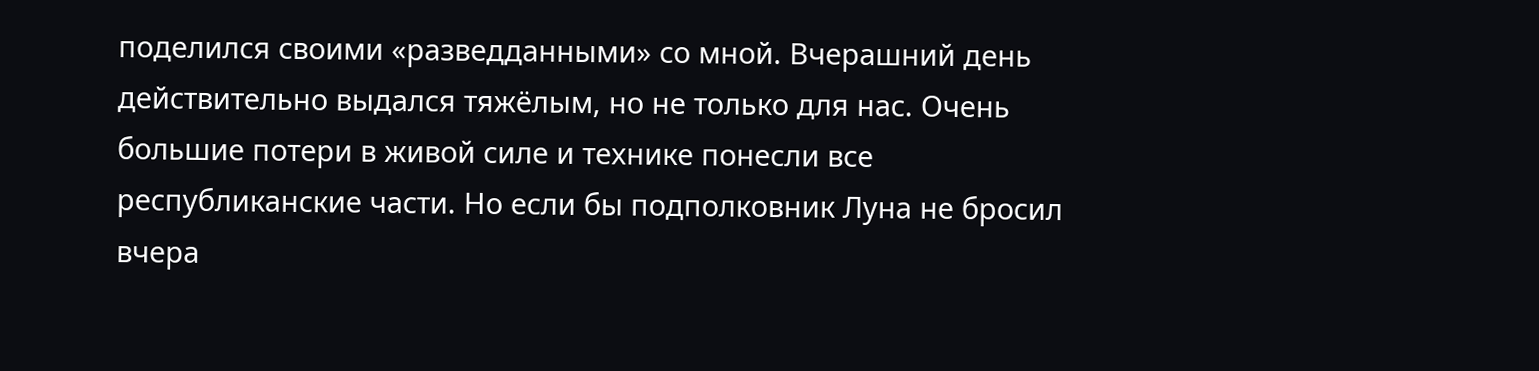поделился своими «разведданными» со мной. Вчерашний день действительно выдался тяжёлым, но не только для нас. Очень большие потери в живой силе и технике понесли все республиканские части. Но если бы подполковник Луна не бросил вчера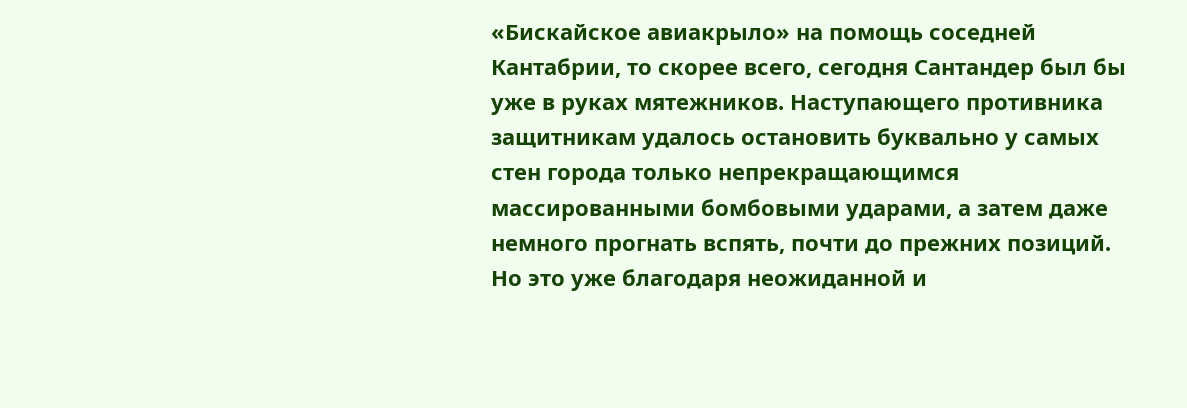«Бискайское авиакрыло» на помощь соседней Кантабрии, то скорее всего, сегодня Сантандер был бы уже в руках мятежников. Наступающего противника защитникам удалось остановить буквально у самых стен города только непрекращающимся массированными бомбовыми ударами, а затем даже немного прогнать вспять, почти до прежних позиций. Но это уже благодаря неожиданной и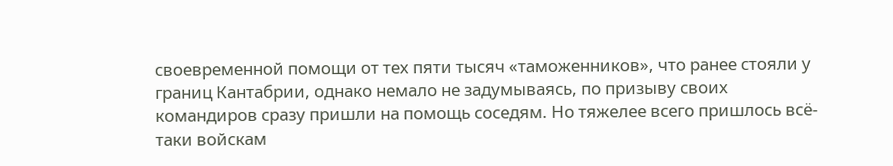своевременной помощи от тех пяти тысяч «таможенников», что ранее стояли у границ Кантабрии, однако немало не задумываясь, по призыву своих командиров сразу пришли на помощь соседям. Но тяжелее всего пришлось всё-таки войскам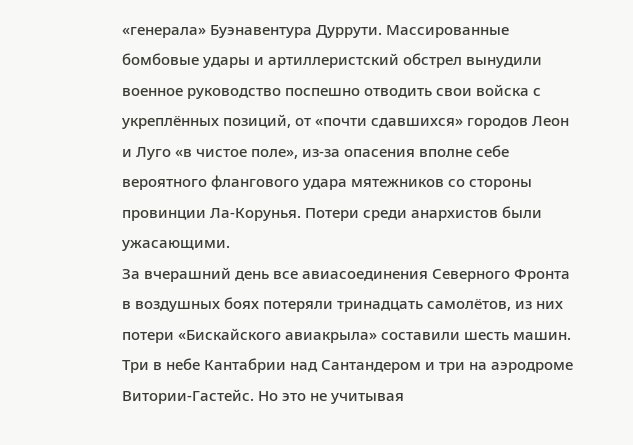«генерала» Буэнавентура Дуррути. Массированные бомбовые удары и артиллеристский обстрел вынудили военное руководство поспешно отводить свои войска с укреплённых позиций, от «почти сдавшихся» городов Леон и Луго «в чистое поле», из-за опасения вполне себе вероятного флангового удара мятежников со стороны провинции Ла-Корунья. Потери среди анархистов были ужасающими.
За вчерашний день все авиасоединения Северного Фронта в воздушных боях потеряли тринадцать самолётов, из них потери «Бискайского авиакрыла» составили шесть машин. Три в небе Кантабрии над Сантандером и три на аэродроме Витории-Гастейс. Но это не учитывая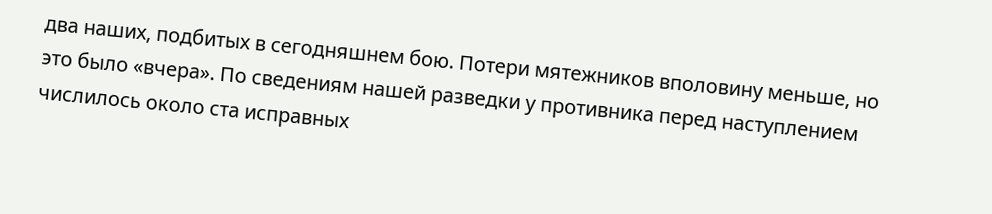два наших, подбитых в сегодняшнем бою. Потери мятежников вполовину меньше, но это было «вчера». По сведениям нашей разведки у противника перед наступлением числилось около ста исправных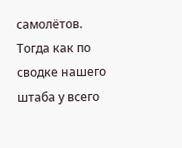самолётов. Тогда как по сводке нашего штаба у всего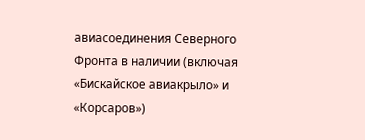авиасоединения Северного Фронта в наличии (включая «Бискайское авиакрыло» и «Корсаров»)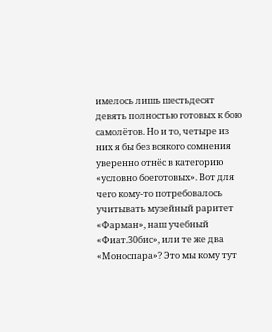имелось лишь шестьдесят девять полностью готовых к бою самолётов. Но и то, четыре из них я бы без всякого сомнения уверенно отнёс в категорию «условно боеготовых». Вот для чего кому-то потребовалось учитывать музейный раритет «Фарман», наш учебный «Фиат.30бис», или те же два «Моноспара»? Это мы кому тут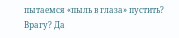пытаемся «пыль в глаза» пустить? Врагу? Да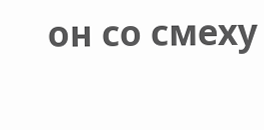он со смеху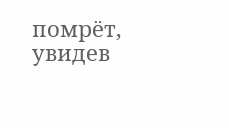помрёт, увидев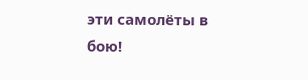эти самолёты в бою!